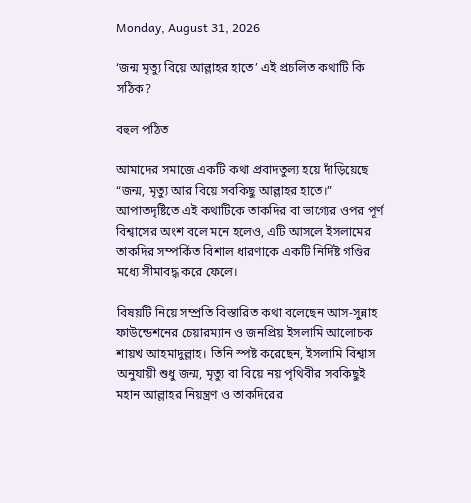Monday, August 31, 2026

‘জন্ম মৃত্যু বিয়ে আল্লাহর হাতে’ এই প্রচলিত কথাটি কি সঠিক?

বহুল পঠিত

আমাদের সমাজে একটি কথা প্রবাদতুল্য হয়ে দাঁড়িয়েছে “জন্ম, মৃত্যু আর বিয়ে সবকিছু আল্লাহর হাতে।” আপাতদৃষ্টিতে এই কথাটিকে তাকদির বা ভাগ্যের ওপর পূর্ণ বিশ্বাসের অংশ বলে মনে হলেও, এটি আসলে ইসলামের তাকদির সম্পর্কিত বিশাল ধারণাকে একটি নির্দিষ্ট গণ্ডির মধ্যে সীমাবদ্ধ করে ফেলে।

বিষয়টি নিয়ে সম্প্রতি বিস্তারিত কথা বলেছেন আস-সুন্নাহ ফাউন্ডেশনের চেয়ারম্যান ও জনপ্রিয় ইসলামি আলোচক শায়খ আহমাদুল্লাহ। তিনি স্পষ্ট করেছেন, ইসলামি বিশ্বাস অনুযায়ী শুধু জন্ম, মৃত্যু বা বিয়ে নয় পৃথিবীর সবকিছুই মহান আল্লাহর নিয়ন্ত্রণ ও তাকদিরের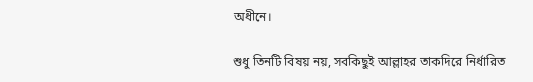অধীনে।

শুধু তিনটি বিষয় নয়, সবকিছুই আল্লাহর তাকদিরে নির্ধারিত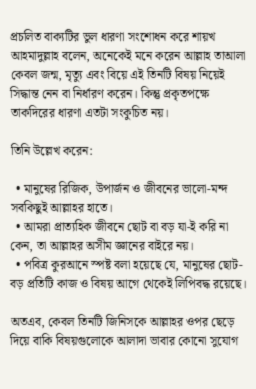প্রচলিত বাক্যটির ভুল ধারণা সংশোধন করে শায়খ আহমাদুল্লাহ বলেন, অনেকেই মনে করেন আল্লাহ তাআলা কেবল জন্ম, মৃত্যু এবং বিয়ে এই তিনটি বিষয় নিয়েই সিদ্ধান্ত নেন বা নির্ধারণ করেন। কিন্তু প্রকৃতপক্ষে তাকদিরের ধারণা এতটা সংকুচিত নয়।

তিনি উল্লেখ করেন:

  • মানুষের রিজিক, উপার্জন ও জীবনের ভালো-মন্দ সবকিছুই আল্লাহর হাতে।
  • আমরা প্রাত্যহিক জীবনে ছোট বা বড় যা-ই করি না কেন, তা আল্লাহর অসীম জ্ঞানের বাইরে নয়।
  • পবিত্র কুরআনে স্পষ্ট বলা হয়েছে যে, মানুষের ছোট-বড় প্রতিটি কাজ ও বিষয় আগে থেকেই লিপিবদ্ধ রয়েছে।

অতএব, কেবল তিনটি জিনিসকে আল্লাহর ওপর ছেড়ে দিয়ে বাকি বিষয়গুলোকে আলাদা ভাবার কোনো সুযোগ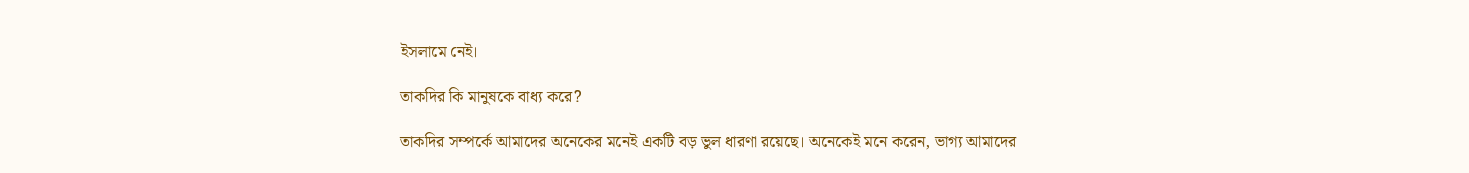ইসলামে নেই।

তাকদির কি মানুষকে বাধ্য করে?

তাকদির সম্পর্কে আমাদের অনেকের মনেই একটি বড় ভুল ধারণা রয়েছে। অনেকেই মনে করেন, ভাগ্য আমাদের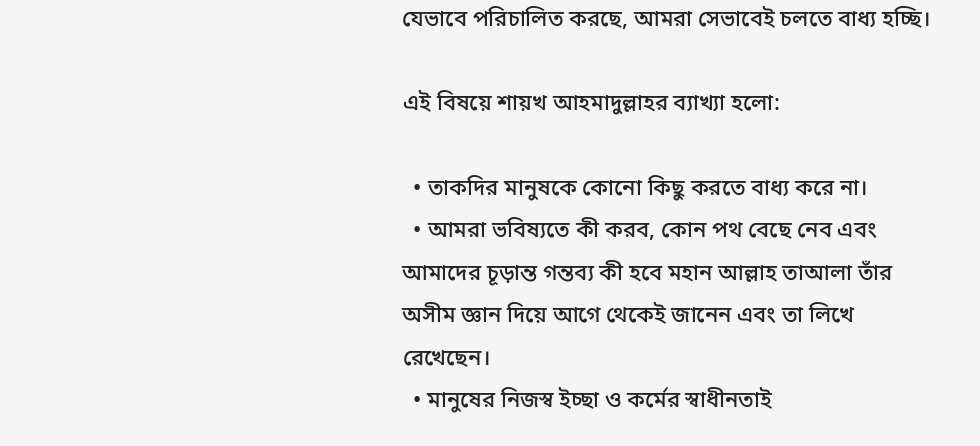যেভাবে পরিচালিত করছে, আমরা সেভাবেই চলতে বাধ্য হচ্ছি।

এই বিষয়ে শায়খ আহমাদুল্লাহর ব্যাখ্যা হলো:

  • তাকদির মানুষকে কোনো কিছু করতে বাধ্য করে না।
  • আমরা ভবিষ্যতে কী করব, কোন পথ বেছে নেব এবং আমাদের চূড়ান্ত গন্তব্য কী হবে মহান আল্লাহ তাআলা তাঁর অসীম জ্ঞান দিয়ে আগে থেকেই জানেন এবং তা লিখে রেখেছেন।
  • মানুষের নিজস্ব ইচ্ছা ও কর্মের স্বাধীনতাই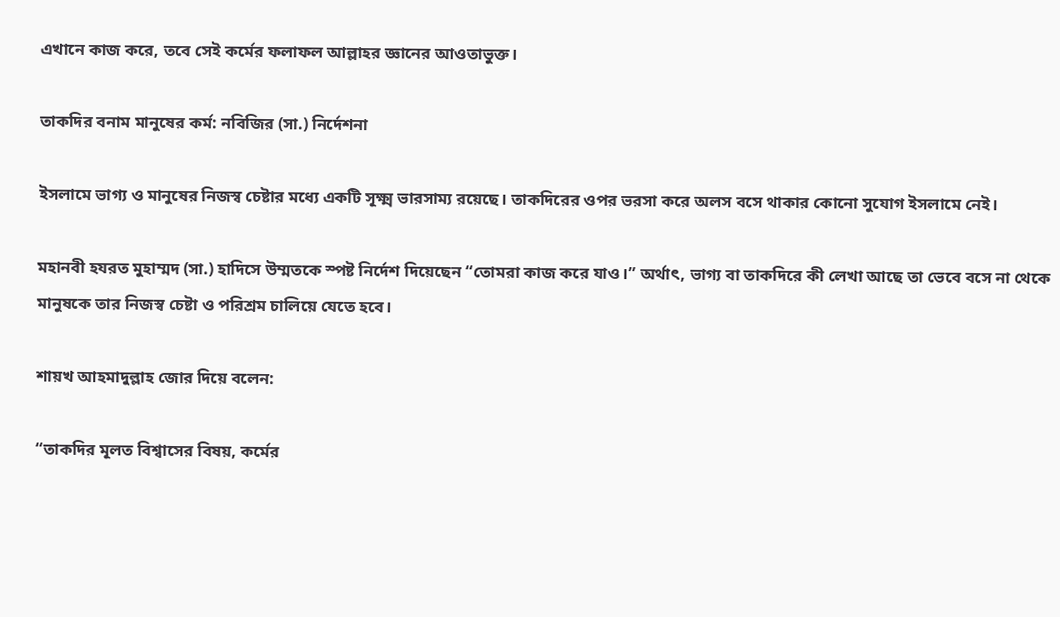এখানে কাজ করে, তবে সেই কর্মের ফলাফল আল্লাহর জ্ঞানের আওতাভুক্ত।

তাকদির বনাম মানুষের কর্ম: নবিজির (সা.) নির্দেশনা

ইসলামে ভাগ্য ও মানুষের নিজস্ব চেষ্টার মধ্যে একটি সূক্ষ্ম ভারসাম্য রয়েছে। তাকদিরের ওপর ভরসা করে অলস বসে থাকার কোনো সুযোগ ইসলামে নেই।

মহানবী হযরত মুহাম্মদ (সা.) হাদিসে উম্মতকে স্পষ্ট নির্দেশ দিয়েছেন “তোমরা কাজ করে যাও।” অর্থাৎ, ভাগ্য বা তাকদিরে কী লেখা আছে তা ভেবে বসে না থেকে মানুষকে তার নিজস্ব চেষ্টা ও পরিশ্রম চালিয়ে যেতে হবে।

শায়খ আহমাদুল্লাহ জোর দিয়ে বলেন:

“তাকদির মূলত বিশ্বাসের বিষয়, কর্মের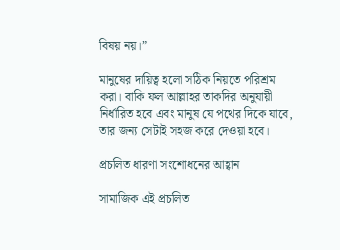বিষয় নয়।”

মানুষের দায়িত্ব হলো সঠিক নিয়তে পরিশ্রম করা। বাকি ফল আল্লাহর তাকদির অনুযায়ী নির্ধারিত হবে এবং মানুষ যে পথের দিকে যাবে, তার জন্য সেটাই সহজ করে দেওয়া হবে।

প্রচলিত ধারণা সংশোধনের আহ্বান

সামাজিক এই প্রচলিত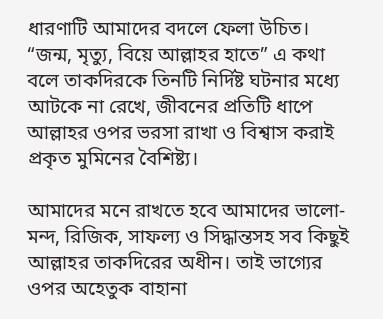ধারণাটি আমাদের বদলে ফেলা উচিত। “জন্ম, মৃত্যু, বিয়ে আল্লাহর হাতে” এ কথা বলে তাকদিরকে তিনটি নির্দিষ্ট ঘটনার মধ্যে আটকে না রেখে, জীবনের প্রতিটি ধাপে আল্লাহর ওপর ভরসা রাখা ও বিশ্বাস করাই প্রকৃত মুমিনের বৈশিষ্ট্য।

আমাদের মনে রাখতে হবে আমাদের ভালো-মন্দ, রিজিক, সাফল্য ও সিদ্ধান্তসহ সব কিছুই আল্লাহর তাকদিরের অধীন। তাই ভাগ্যের ওপর অহেতুক বাহানা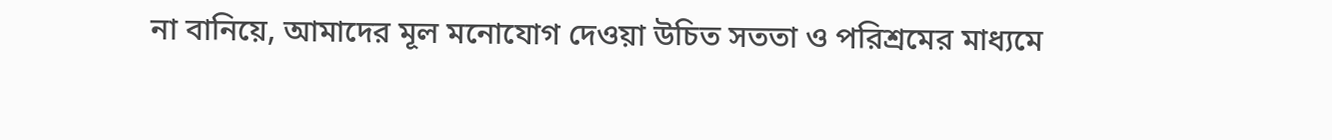না বানিয়ে, আমাদের মূল মনোযোগ দেওয়া উচিত সততা ও পরিশ্রমের মাধ্যমে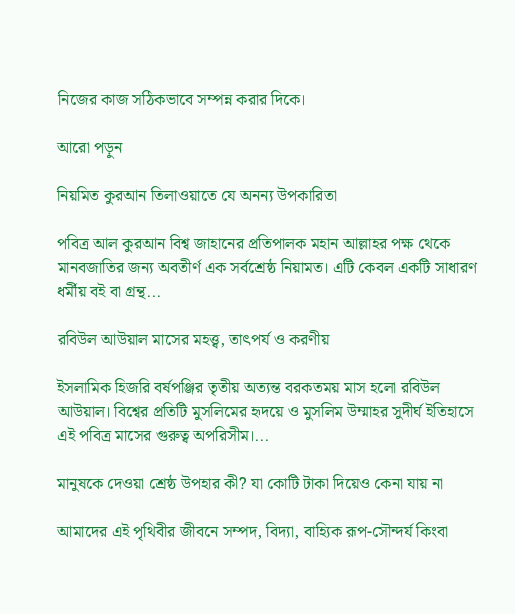নিজের কাজ সঠিকভাবে সম্পন্ন করার দিকে।

আরো পড়ুন

নিয়মিত কুরআন তিলাওয়াতে যে অনন্য উপকারিতা

পবিত্র আল কুরআন বিশ্ব জাহানের প্রতিপালক মহান আল্লাহর পক্ষ থেকে মানবজাতির জন্য অবতীর্ণ এক সর্বশ্রেষ্ঠ নিয়ামত। এটি কেবল একটি সাধারণ ধর্মীয় বই বা গ্রন্থ...

রবিউল আউয়াল মাসের মহত্ত্ব, তাৎপর্য ও করণীয়

ইসলামিক হিজরি বর্ষপঞ্জির তৃতীয় অত্যন্ত বরকতময় মাস হলো রবিউল আউয়াল। বিশ্বের প্রতিটি মুসলিমের হৃদয়ে ও মুসলিম উম্মাহর সুদীর্ঘ ইতিহাসে এই পবিত্র মাসের গুরুত্ব অপরিসীম।...

মানুষকে দেওয়া শ্রেষ্ঠ উপহার কী? যা কোটি টাকা দিয়েও কেনা যায় না

আমাদের এই পৃথিবীর জীবনে সম্পদ, বিদ্যা, বাহ্যিক রূপ-সৌন্দর্য কিংবা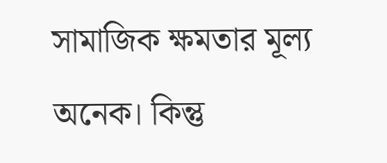সামাজিক ক্ষমতার মূল্য অনেক। কিন্তু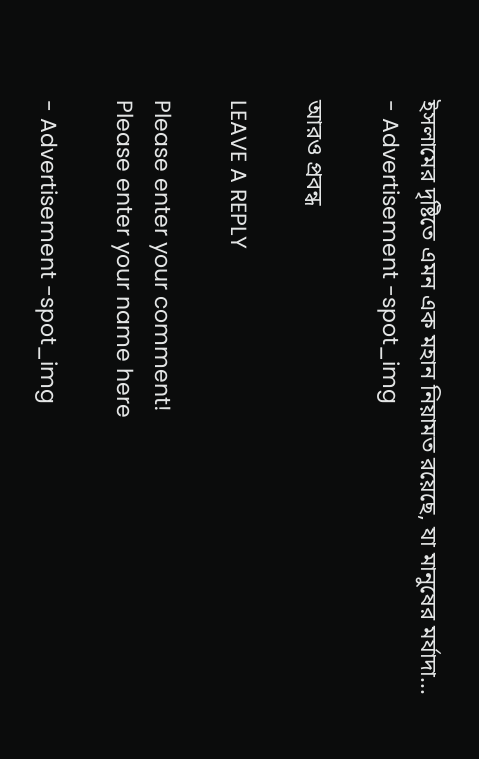ইসলামের দৃষ্টিতে এমন এক মহান নিয়ামত রয়েছে, যা মানুষের মর্যাদা...
- Advertisement -spot_img

আরও প্রবন্ধ

LEAVE A REPLY

Please enter your comment!
Please enter your name here

- Advertisement -spot_img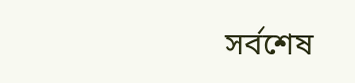সর্বশেষ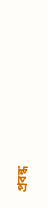প্রবন্ধ